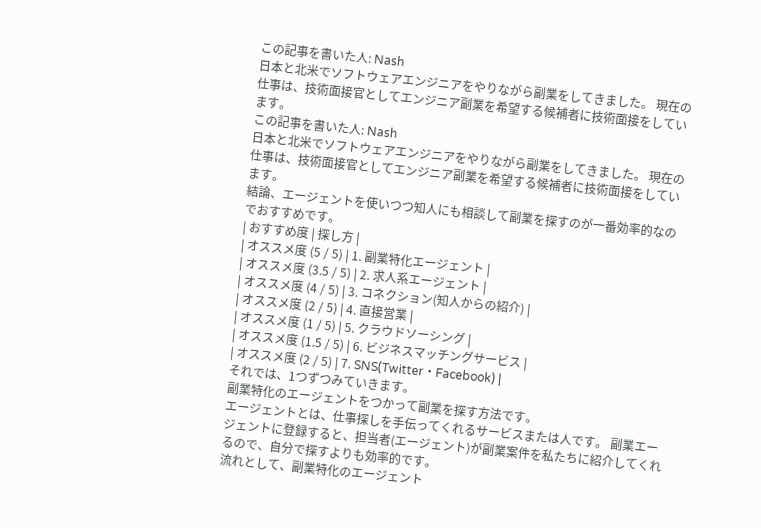この記事を書いた人: Nash
日本と北米でソフトウェアエンジニアをやりながら副業をしてきました。 現在の仕事は、技術面接官としてエンジニア副業を希望する候補者に技術面接をしています。
この記事を書いた人: Nash
日本と北米でソフトウェアエンジニアをやりながら副業をしてきました。 現在の仕事は、技術面接官としてエンジニア副業を希望する候補者に技術面接をしています。
結論、エージェントを使いつつ知人にも相談して副業を探すのが一番効率的なのでおすすめです。
| おすすめ度 | 探し方 |
| オススメ度 (5 / 5) | 1. 副業特化エージェント |
| オススメ度 (3.5 / 5) | 2. 求人系エージェント |
| オススメ度 (4 / 5) | 3. コネクション(知人からの紹介) |
| オススメ度 (2 / 5) | 4. 直接営業 |
| オススメ度 (1 / 5) | 5. クラウドソーシング |
| オススメ度 (1.5 / 5) | 6. ビジネスマッチングサービス |
| オススメ度 (2 / 5) | 7. SNS(Twitter・Facebook) |
それでは、1つずつみていきます。
副業特化のエージェントをつかって副業を探す方法です。
エージェントとは、仕事探しを手伝ってくれるサービスまたは人です。 副業エージェントに登録すると、担当者(エージェント)が副業案件を私たちに紹介してくれるので、自分で探すよりも効率的です。
流れとして、副業特化のエージェント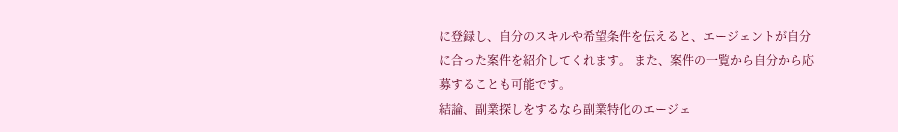に登録し、自分のスキルや希望条件を伝えると、エージェントが自分に合った案件を紹介してくれます。 また、案件の一覧から自分から応募することも可能です。
結論、副業探しをするなら副業特化のエージェ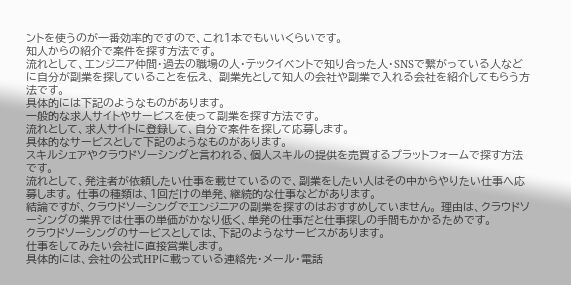ントを使うのが一番効率的ですので、これ1本でもいいくらいです。
知人からの紹介で案件を探す方法です。
流れとして、エンジニア仲間・過去の職場の人・テックイベントで知り合った人・SNSで繋がっている人などに自分が副業を探していることを伝え、 副業先として知人の会社や副業で入れる会社を紹介してもらう方法です。
具体的には下記のようなものがあります。
一般的な求人サイトやサービスを使って副業を探す方法です。
流れとして、求人サイトに登録して、自分で案件を探して応募します。
具体的なサービスとして下記のようなものがあります。
スキルシェアやクラウドソーシングと言われる、個人スキルの提供を売買するプラットフォームで探す方法です。
流れとして、発注者が依頼したい仕事を載せているので、副業をしたい人はその中からやりたい仕事へ応募します。 仕事の種類は、1回だけの単発、継続的な仕事などがあります。
結論ですが、クラウドソーシングでエンジニアの副業を探すのはおすすめしていません。 理由は、クラウドソーシングの業界では仕事の単価がかなり低く、単発の仕事だと仕事探しの手間もかかるためです。
クラウドソーシングのサービスとしては、下記のようなサービスがあります。
仕事をしてみたい会社に直接営業します。
具体的には、会社の公式HPに載っている連絡先・メール・電話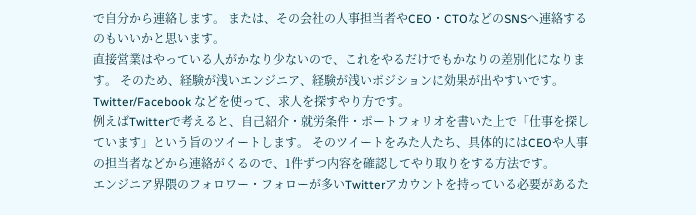で自分から連絡します。 または、その会社の人事担当者やCEO・CTOなどのSNSへ連絡するのもいいかと思います。
直接営業はやっている人がかなり少ないので、これをやるだけでもかなりの差別化になります。 そのため、経験が浅いエンジニア、経験が浅いポジションに効果が出やすいです。
Twitter/Facebook などを使って、求人を探すやり方です。
例えばTwitterで考えると、自己紹介・就労条件・ポートフォリオを書いた上で「仕事を探しています」という旨のツイートします。 そのツイートをみた人たち、具体的にはCEOや人事の担当者などから連絡がくるので、1件ずつ内容を確認してやり取りをする方法です。
エンジニア界隈のフォロワー・フォローが多いTwitterアカウントを持っている必要があるた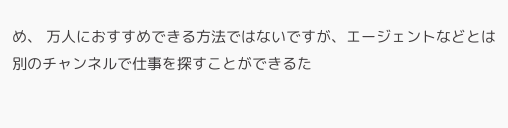め、 万人におすすめできる方法ではないですが、エージェントなどとは別のチャンネルで仕事を探すことができるた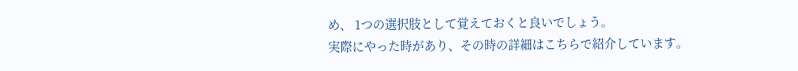め、 1つの選択肢として覚えておくと良いでしょう。
実際にやった時があり、その時の詳細はこちらで紹介しています。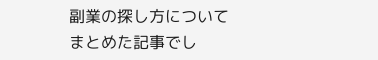副業の探し方についてまとめた記事でし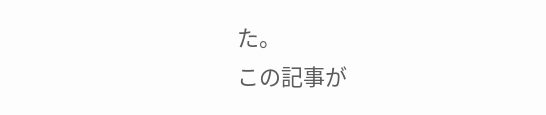た。
この記事が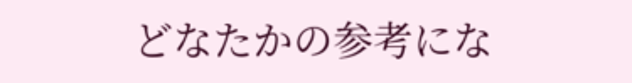どなたかの参考にな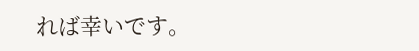れば幸いです。